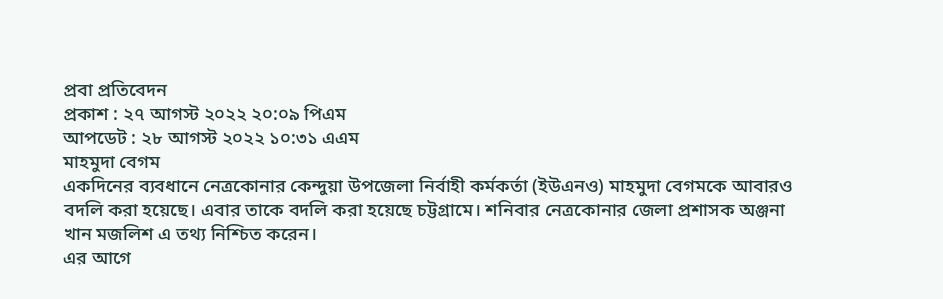প্রবা প্রতিবেদন
প্রকাশ : ২৭ আগস্ট ২০২২ ২০:০৯ পিএম
আপডেট : ২৮ আগস্ট ২০২২ ১০:৩১ এএম
মাহমুদা বেগম
একদিনের ব্যবধানে নেত্রকোনার কেন্দুয়া উপজেলা নির্বাহী কর্মকর্তা (ইউএনও) মাহমুদা বেগমকে আবারও বদলি করা হয়েছে। এবার তাকে বদলি করা হয়েছে চট্টগ্রামে। শনিবার নেত্রকোনার জেলা প্রশাসক অঞ্জনা খান মজলিশ এ তথ্য নিশ্চিত করেন।
এর আগে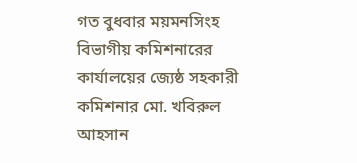গত বুধবার ময়মনসিংহ বিভাগীয় কমিশনারের কার্যালয়ের জ্যেষ্ঠ সহকারী কমিশনার মো. খবিরুল আহসান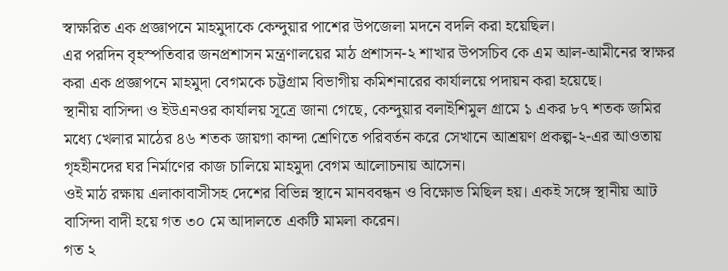স্বাক্ষরিত এক প্রজ্ঞাপনে মাহমুদাকে কেন্দুয়ার পাশের উপজেলা মদনে বদলি করা হয়েছিল।
এর পরদিন বৃহস্পতিবার জনপ্রশাসন মন্ত্রণালয়ের মাঠ প্রশাসন-২ শাখার উপসচিব কে এম আল-আমীনের স্বাক্ষর করা এক প্রজ্ঞাপনে মাহমুদা বেগমকে চট্টগ্রাম বিভাগীয় কমিশনারের কার্যালয়ে পদায়ন করা হয়েছে।
স্থানীয় বাসিন্দা ও ইউএনওর কার্যালয় সূত্রে জানা গেছে, কেন্দুয়ার বলাইশিমুল গ্রামে ১ একর ৮৭ শতক জমির মধ্যে খেলার মাঠের ৪৬ শতক জায়গা কান্দা শ্রেণিতে পরিবর্তন করে সেখানে আশ্রয়ণ প্রকল্প-২-এর আওতায় গৃহহীনদের ঘর নির্মাণের কাজ চালিয়ে মাহমুদা বেগম আলোচনায় আসেন।
ওই মাঠ রক্ষায় এলাকাবাসীসহ দেশের বিভিন্ন স্থানে মানববন্ধন ও বিক্ষোভ মিছিল হয়। একই সঙ্গে স্থানীয় আট বাসিন্দা বাদী হয়ে গত ৩০ মে আদালতে একটি মামলা করেন।
গত ২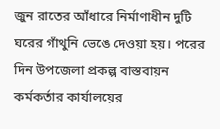জুন রাতের আঁধারে নির্মাণাধীন দুটি ঘরের গাঁথুনি ভেঙে দেওয়া হয়। পরের দিন উপজেলা প্রকল্প বাস্তবায়ন কর্মকর্তার কার্যালয়ের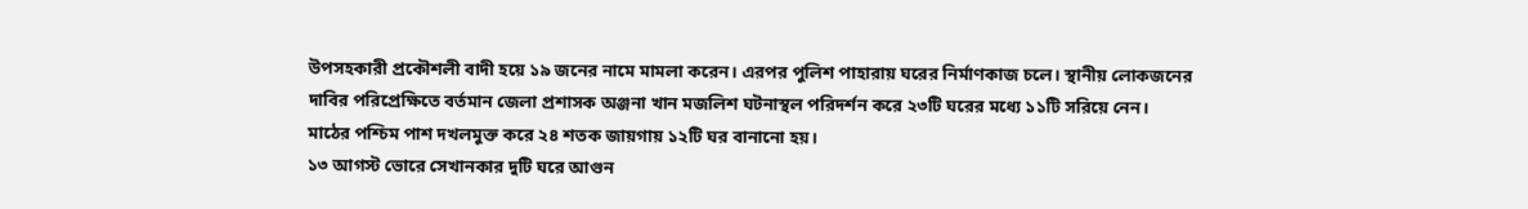উপসহকারী প্রকৌশলী বাদী হয়ে ১৯ জনের নামে মামলা করেন। এরপর পুলিশ পাহারায় ঘরের নির্মাণকাজ চলে। স্থানীয় লোকজনের দাবির পরিপ্রেক্ষিতে বর্তমান জেলা প্রশাসক অঞ্জনা খান মজলিশ ঘটনাস্থল পরিদর্শন করে ২৩টি ঘরের মধ্যে ১১টি সরিয়ে নেন। মাঠের পশ্চিম পাশ দখলমুক্ত করে ২৪ শতক জায়গায় ১২টি ঘর বানানো হয়।
১৩ আগস্ট ভোরে সেখানকার দুটি ঘরে আগুন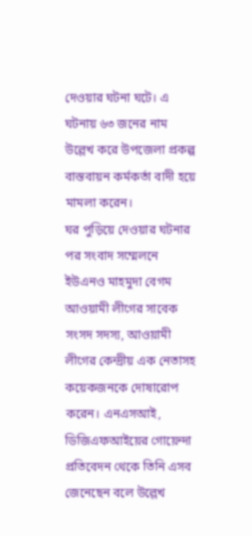দেওয়ার ঘটনা ঘটে। এ ঘটনায় ৬৩ জনের নাম উল্লেখ করে উপজেলা প্রকল্প বাস্তবায়ন কর্মকর্তা বাদী হয়ে মামলা করেন।
ঘর পুড়িয়ে দেওয়ার ঘটনার পর সংবাদ সম্মেলনে ইউএনও মাহমুদা বেগম আওয়ামী লীগের সাবেক সংসদ সদস্য, আওয়ামী লীগের কেন্দ্রীয় এক নেতাসহ কয়েকজনকে দোষারোপ করেন। এনএসআই, ডিজিএফআইয়ের গোয়েন্দা প্রতিবেদন থেকে তিনি এসব জেনেছেন বলে উল্লেখ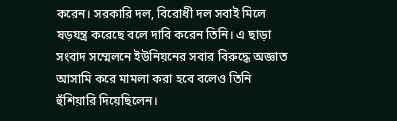করেন। সরকারি দল, বিরোধী দল সবাই মিলে ষড়যন্ত্র করেছে বলে দাবি করেন তিনি। এ ছাড়া সংবাদ সম্মেলনে ইউনিয়নের সবার বিরুদ্ধে অজ্ঞাত আসামি করে মামলা করা হবে বলেও তিনি হুঁশিয়ারি দিয়েছিলেন।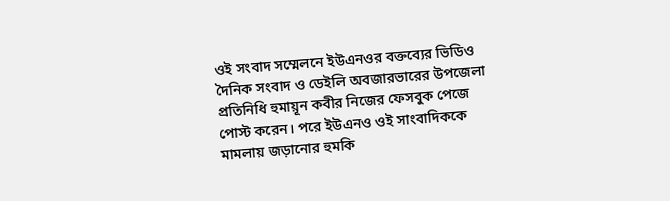ওই সংবাদ সম্মেলনে ইউএনওর বক্তব্যের ভিডিও দৈনিক সংবাদ ও ডেইলি অবজারভারের উপজেলা প্রতিনিধি হুমায়ূন কবীর নিজের ফেসবুক পেজে পোস্ট করেন। পরে ইউএনও ওই সাংবাদিককে মামলায় জড়ানোর হুমকি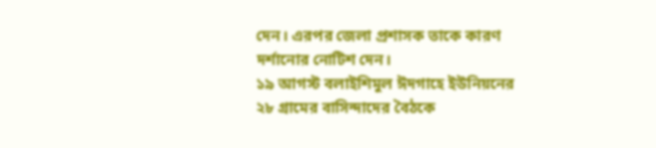দেন। এরপর জেলা প্রশাসক তাকে কারণ দর্শানোর নোটিশ দেন।
১৯ আগস্ট বলাইশিমুল ঈদগাহে ইউনিয়নের ২৮ গ্রামের বাসিন্দাদের বৈঠকে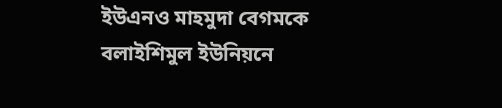ইউএনও মাহমুদা বেগমকে বলাইশিমুল ইউনিয়নে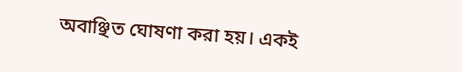অবাঞ্ছিত ঘোষণা করা হয়। একই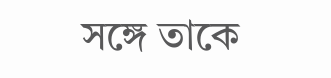সঙ্গে তাকে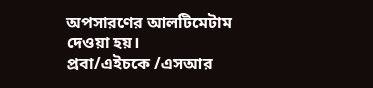অপসারণের আলটিমেটাম দেওয়া হয়।
প্রবা/এইচকে /এসআর